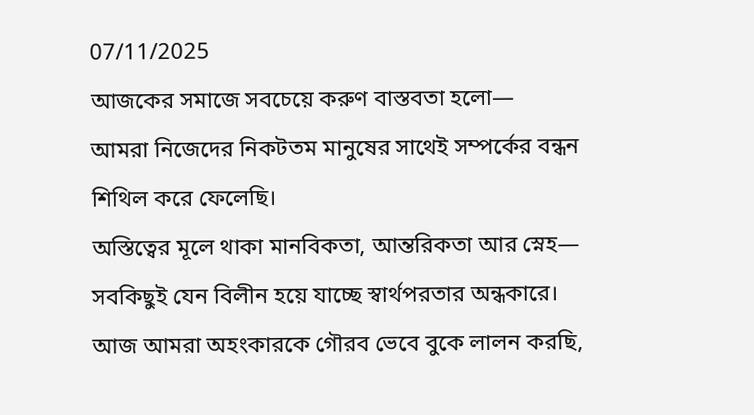07/11/2025
আজকের সমাজে সবচেয়ে করুণ বাস্তবতা হলো—
আমরা নিজেদের নিকটতম মানুষের সাথেই সম্পর্কের বন্ধন শিথিল করে ফেলেছি।
অস্তিত্বের মূলে থাকা মানবিকতা, আন্তরিকতা আর স্নেহ—
সবকিছুই যেন বিলীন হয়ে যাচ্ছে স্বার্থপরতার অন্ধকারে।
আজ আমরা অহংকারকে গৌরব ভেবে বুকে লালন করছি,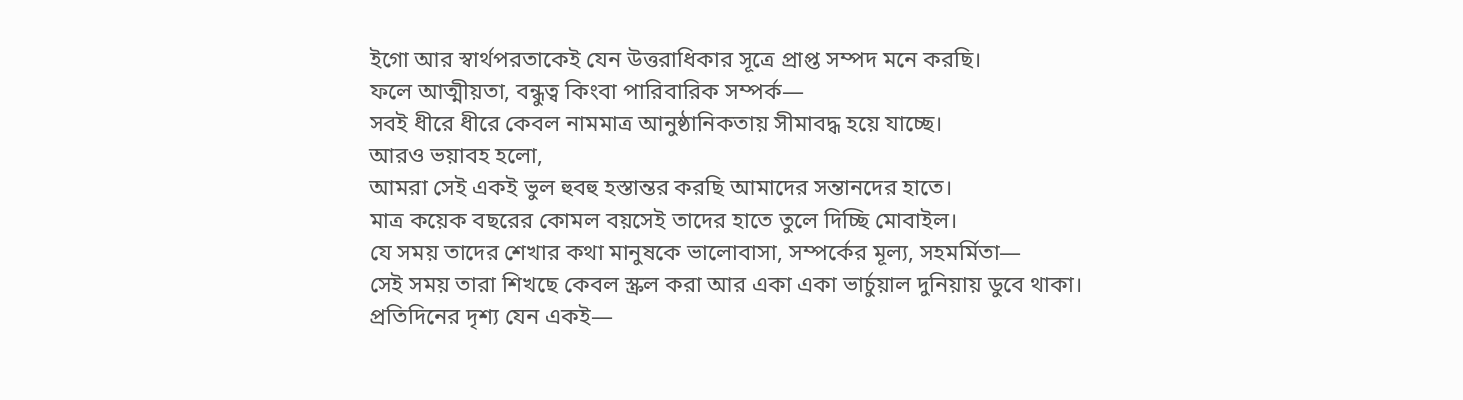ইগো আর স্বার্থপরতাকেই যেন উত্তরাধিকার সূত্রে প্রাপ্ত সম্পদ মনে করছি।
ফলে আত্মীয়তা, বন্ধুত্ব কিংবা পারিবারিক সম্পর্ক—
সবই ধীরে ধীরে কেবল নামমাত্র আনুষ্ঠানিকতায় সীমাবদ্ধ হয়ে যাচ্ছে।
আরও ভয়াবহ হলো,
আমরা সেই একই ভুল হুবহু হস্তান্তর করছি আমাদের সন্তানদের হাতে।
মাত্র কয়েক বছরের কোমল বয়সেই তাদের হাতে তুলে দিচ্ছি মোবাইল।
যে সময় তাদের শেখার কথা মানুষকে ভালোবাসা, সম্পর্কের মূল্য, সহমর্মিতা—
সেই সময় তারা শিখছে কেবল স্ক্রল করা আর একা একা ভার্চুয়াল দুনিয়ায় ডুবে থাকা।
প্রতিদিনের দৃশ্য যেন একই—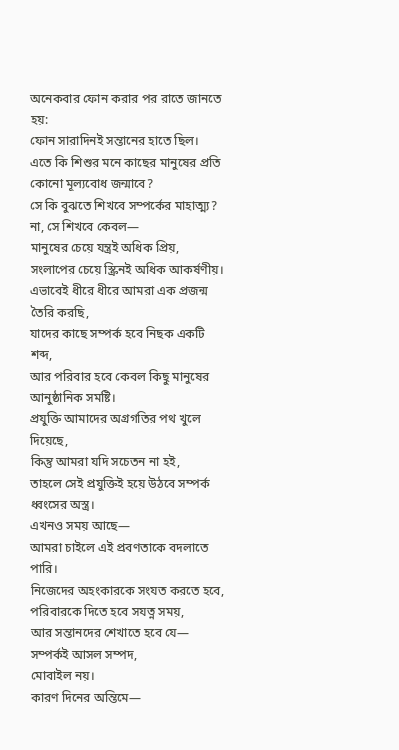অনেকবার ফোন করার পর রাতে জানতে হয়:
ফোন সারাদিনই সন্তানের হাতে ছিল।
এতে কি শিশুর মনে কাছের মানুষের প্রতি কোনো মূল্যবোধ জন্মাবে?
সে কি বুঝতে শিখবে সম্পর্কের মাহাত্ম্য?
না, সে শিখবে কেবল—
মানুষের চেয়ে যন্ত্রই অধিক প্রিয়,
সংলাপের চেয়ে স্ক্রিনই অধিক আকর্ষণীয়।
এভাবেই ধীরে ধীরে আমরা এক প্রজন্ম তৈরি করছি,
যাদের কাছে সম্পর্ক হবে নিছক একটি শব্দ,
আর পরিবার হবে কেবল কিছু মানুষের আনুষ্ঠানিক সমষ্টি।
প্রযুক্তি আমাদের অগ্রগতির পথ খুলে দিয়েছে,
কিন্তু আমরা যদি সচেতন না হই,
তাহলে সেই প্রযুক্তিই হয়ে উঠবে সম্পর্ক ধ্বংসের অস্ত্র।
এখনও সময় আছে—
আমরা চাইলে এই প্রবণতাকে বদলাতে পারি।
নিজেদের অহংকারকে সংযত করতে হবে,
পরিবারকে দিতে হবে সযত্ন সময়,
আর সন্তানদের শেখাতে হবে যে—
সম্পর্কই আসল সম্পদ,
মোবাইল নয়।
কারণ দিনের অন্তিমে—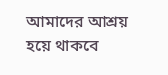আমাদের আশ্রয় হয়ে থাকবে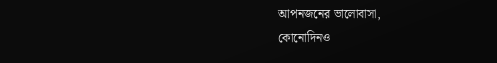আপনজনের ভালোবাসা,
কোনোদিনও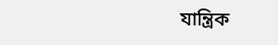যান্ত্রিক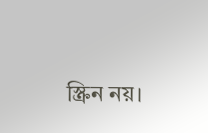স্ক্রিন নয়।